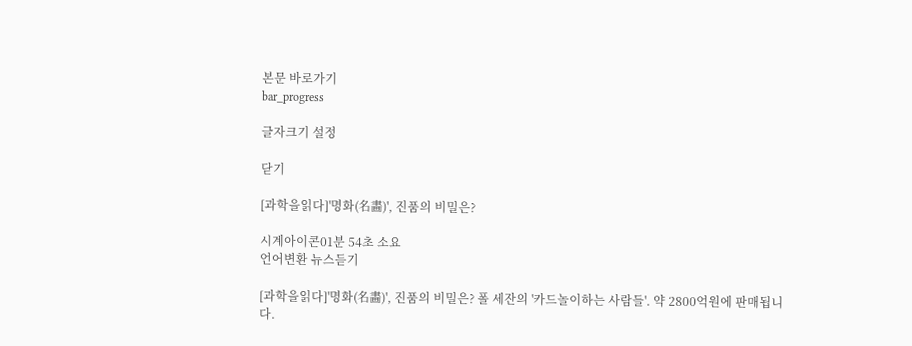본문 바로가기
bar_progress

글자크기 설정

닫기

[과학을읽다]'명화(名畵)', 진품의 비밀은?

시계아이콘01분 54초 소요
언어변환 뉴스듣기

[과학을읽다]'명화(名畵)', 진품의 비밀은? 폴 세잔의 '카드놀이하는 사람들'. 약 2800억원에 판매됩니다.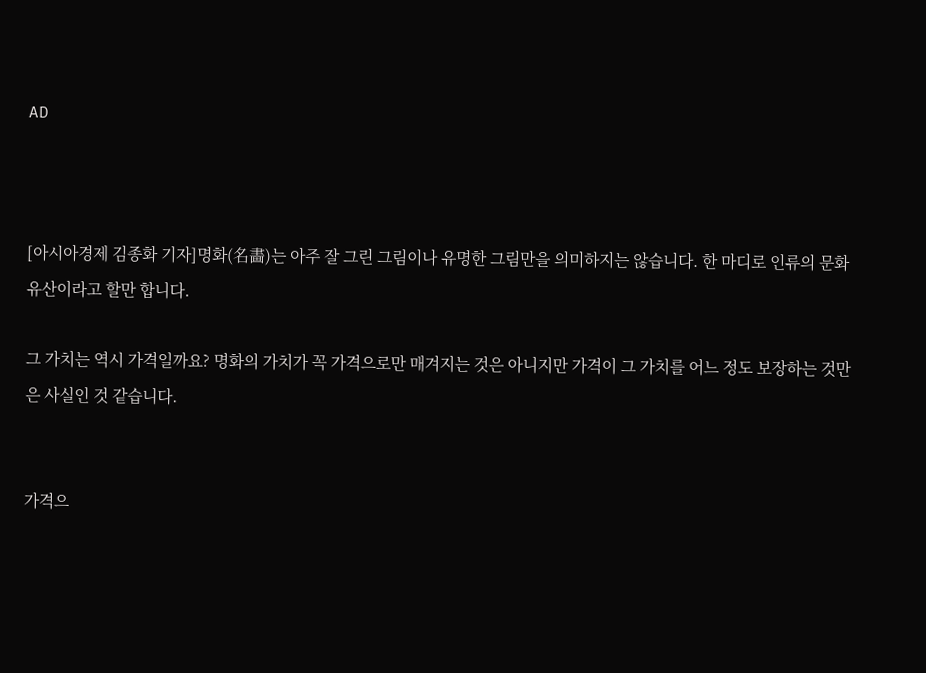AD



[아시아경제 김종화 기자]명화(名畵)는 아주 잘 그린 그림이나 유명한 그림만을 의미하지는 않습니다. 한 마디로 인류의 문화유산이라고 할만 합니다.

그 가치는 역시 가격일까요? 명화의 가치가 꼭 가격으로만 매겨지는 것은 아니지만 가격이 그 가치를 어느 정도 보장하는 것만은 사실인 것 같습니다.


가격으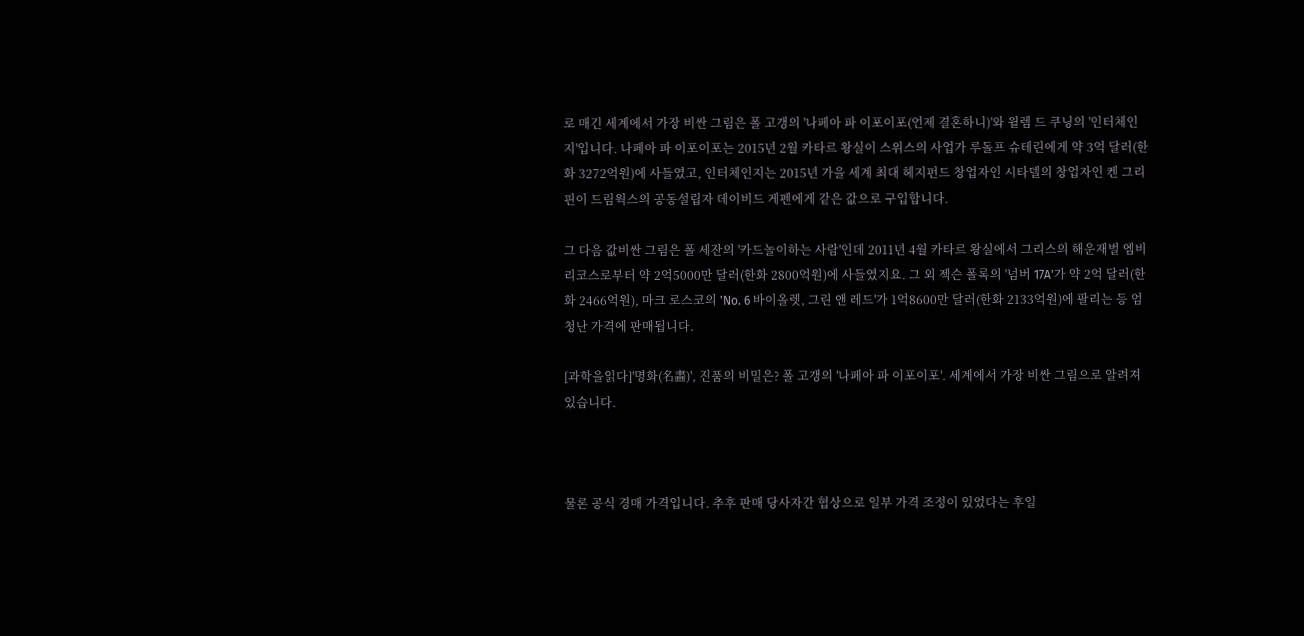로 매긴 세계에서 가장 비싼 그림은 폴 고갱의 '나페아 파 이포이포(언제 결혼하니)'와 윌렘 드 쿠닝의 '인터체인지'입니다. 나페아 파 이포이포는 2015년 2월 카타르 왕실이 스위스의 사업가 루돌프 슈테린에게 약 3억 달러(한화 3272억원)에 사들였고, 인터체인지는 2015년 가을 세계 최대 헤지펀드 창업자인 시타델의 창업자인 켄 그리핀이 드림웍스의 공동설립자 데이비드 게펜에게 같은 값으로 구입합니다.

그 다음 값비싼 그림은 폴 세잔의 '카드놀이하는 사람'인데 2011년 4월 카타르 왕실에서 그리스의 해운재벌 엠비리코스로부터 약 2억5000만 달러(한화 2800억원)에 사들였지요. 그 외 젝슨 폴록의 '넘버 17A'가 약 2억 달러(한화 2466억원), 마크 로스코의 'No. 6 바이올렛, 그린 앤 레드'가 1억8600만 달러(한화 2133억원)에 팔리는 등 엄청난 가격에 판매됩니다.

[과학을읽다]'명화(名畵)', 진품의 비밀은? 폴 고갱의 '나페아 파 이포이포'. 세계에서 가장 비싼 그림으로 알려져 있습니다.



물론 공식 경매 가격입니다. 추후 판매 당사자간 협상으로 일부 가격 조정이 있었다는 후일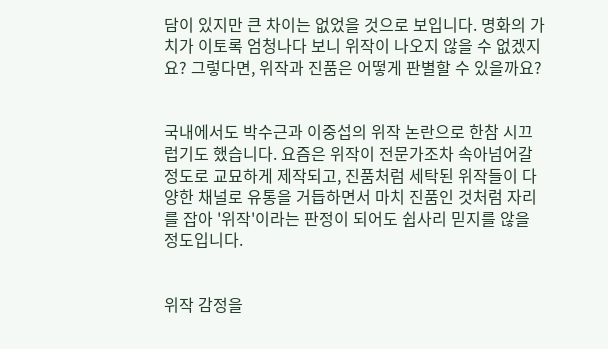담이 있지만 큰 차이는 없었을 것으로 보입니다. 명화의 가치가 이토록 엄청나다 보니 위작이 나오지 않을 수 없겠지요? 그렇다면, 위작과 진품은 어떻게 판별할 수 있을까요?


국내에서도 박수근과 이중섭의 위작 논란으로 한참 시끄럽기도 했습니다. 요즘은 위작이 전문가조차 속아넘어갈 정도로 교묘하게 제작되고, 진품처럼 세탁된 위작들이 다양한 채널로 유통을 거듭하면서 마치 진품인 것처럼 자리를 잡아 '위작'이라는 판정이 되어도 쉽사리 믿지를 않을 정도입니다.


위작 감정을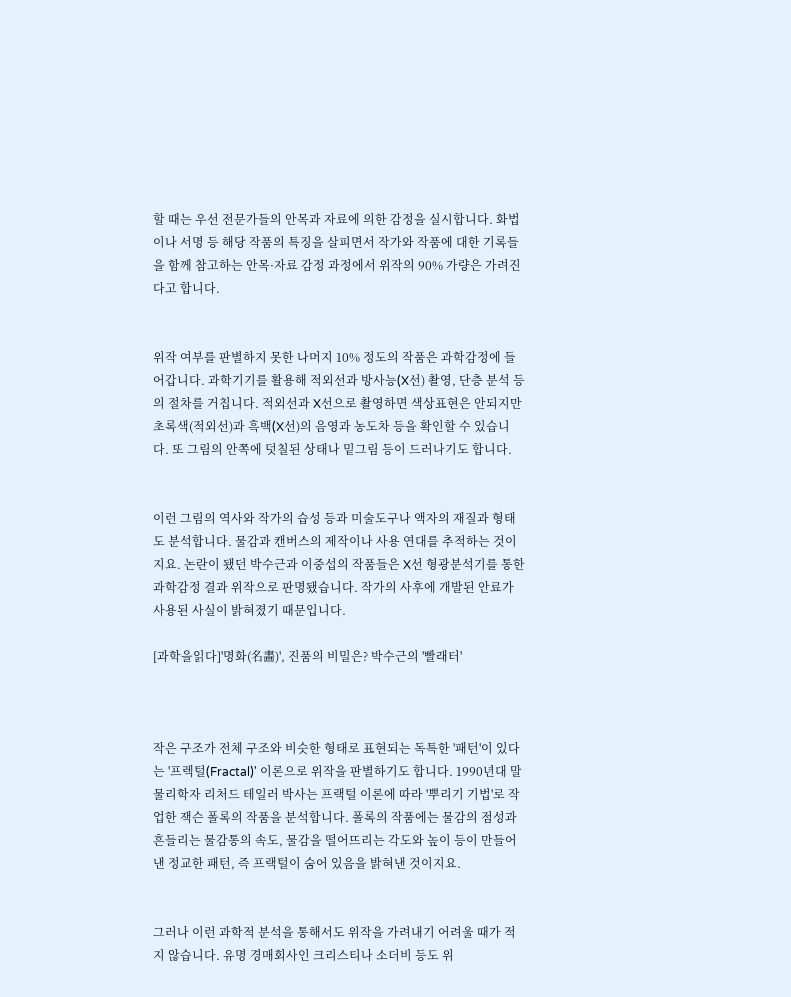할 때는 우선 전문가들의 안목과 자료에 의한 감정을 실시합니다. 화법이나 서명 등 해당 작품의 특징을 살피면서 작가와 작품에 대한 기록들을 함께 참고하는 안목·자료 감정 과정에서 위작의 90% 가량은 가려진다고 합니다.


위작 여부를 판별하지 못한 나머지 10% 정도의 작품은 과학감정에 들어갑니다. 과학기기를 활용해 적외선과 방사능(X선) 촬영, 단층 분석 등의 절차를 거칩니다. 적외선과 X선으로 촬영하면 색상표현은 안되지만 초록색(적외선)과 흑백(X선)의 음영과 농도차 등을 확인할 수 있습니다. 또 그림의 안쪽에 덧칠된 상태나 밑그림 등이 드러나기도 합니다.


이런 그림의 역사와 작가의 습성 등과 미술도구나 액자의 재질과 형태도 분석합니다. 물감과 캔버스의 제작이나 사용 연대를 추적하는 것이지요. 논란이 됐던 박수근과 이중섭의 작품들은 X선 형광분석기를 통한 과학감정 결과 위작으로 판명됐습니다. 작가의 사후에 개발된 안료가 사용된 사실이 밝혀졌기 때문입니다.

[과학을읽다]'명화(名畵)', 진품의 비밀은? 박수근의 '빨래터'



작은 구조가 전체 구조와 비슷한 형태로 표현되는 독특한 '패턴'이 있다는 '프렉털(Fractal)' 이론으로 위작을 판별하기도 합니다. 1990년대 말 물리학자 리처드 테일러 박사는 프랙털 이론에 따라 '뿌리기 기법'로 작업한 잭슨 폴록의 작품을 분석합니다. 폴록의 작품에는 물감의 점성과 흔들리는 물감통의 속도, 물감을 떨어뜨리는 각도와 높이 등이 만들어낸 정교한 패턴, 즉 프랙털이 숨어 있음을 밝혀낸 것이지요.


그러나 이런 과학적 분석을 통해서도 위작을 가려내기 어려울 때가 적지 않습니다. 유명 경매회사인 크리스티나 소더비 등도 위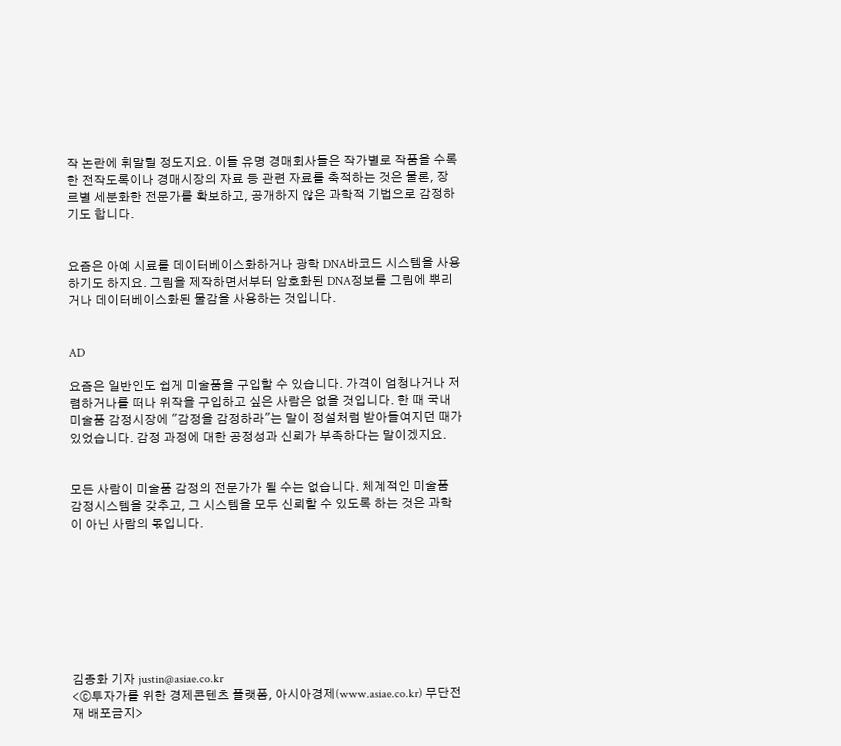작 논란에 휘말릴 정도지요. 이들 유명 경매회사들은 작가별로 작품을 수록한 전작도록이나 경매시장의 자료 등 관련 자료를 축적하는 것은 물론, 장르별 세분화한 전문가를 확보하고, 공개하지 않은 과학적 기법으로 감정하기도 합니다.


요즘은 아예 시료를 데이터베이스화하거나 광학 DNA바코드 시스템을 사용하기도 하지요. 그림을 제작하면서부터 암호화된 DNA정보를 그림에 뿌리거나 데이터베이스화된 물감을 사용하는 것입니다.


AD

요즘은 일반인도 쉽게 미술품을 구입할 수 있습니다. 가격이 엄청나거나 저렴하거나를 떠나 위작을 구입하고 싶은 사람은 없을 것입니다. 한 때 국내 미술품 감정시장에 "감정을 감정하라"는 말이 정설처럼 받아들여지던 때가 있었습니다. 감정 과정에 대한 공정성과 신뢰가 부족하다는 말이겠지요.


모든 사람이 미술품 감정의 전문가가 될 수는 없습니다. 체계적인 미술품 감정시스템을 갖추고, 그 시스템을 모두 신뢰할 수 있도록 하는 것은 과학이 아닌 사람의 몫입니다.








김종화 기자 justin@asiae.co.kr
<ⓒ투자가를 위한 경제콘텐츠 플랫폼, 아시아경제(www.asiae.co.kr) 무단전재 배포금지>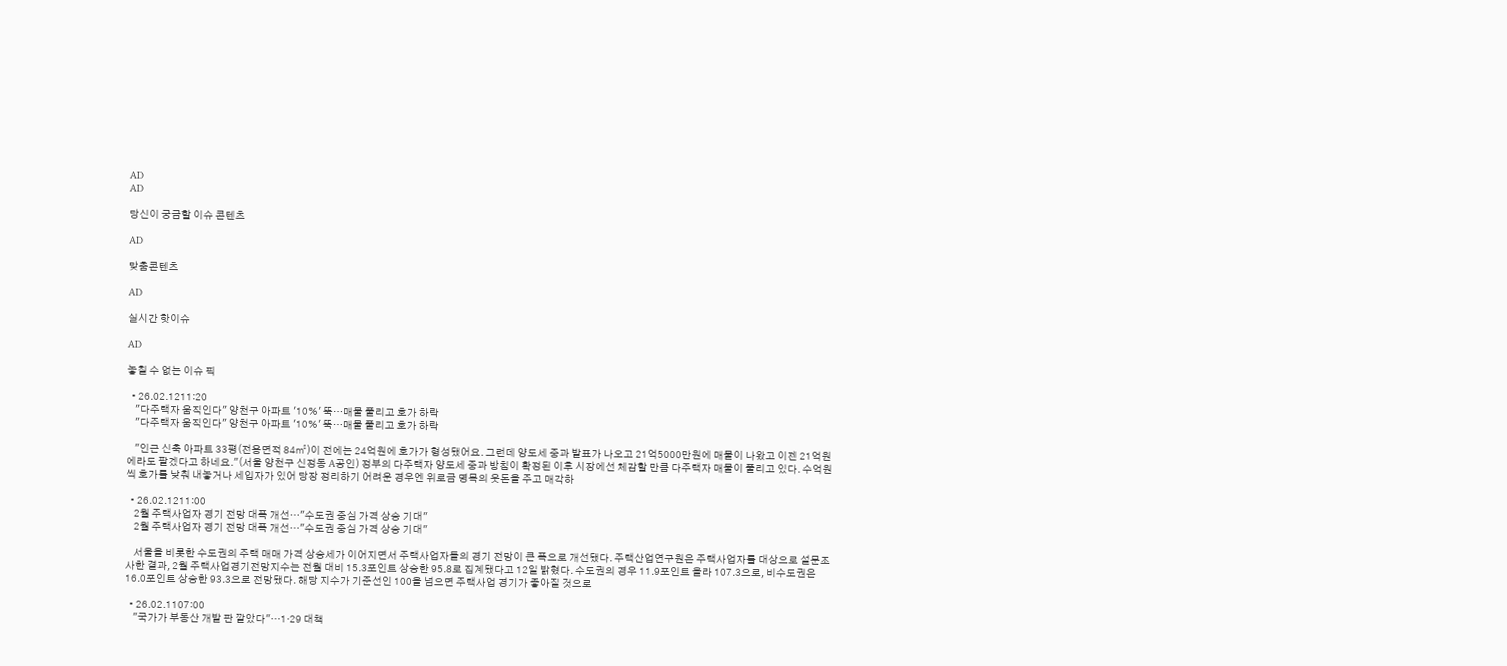AD
AD

당신이 궁금할 이슈 콘텐츠

AD

맞춤콘텐츠

AD

실시간 핫이슈

AD

놓칠 수 없는 이슈 픽

  • 26.02.1211:20
    "다주택자 움직인다" 양천구 아파트 '10%' 뚝…매물 풀리고 호가 하락
    "다주택자 움직인다" 양천구 아파트 '10%' 뚝…매물 풀리고 호가 하락

    "인근 신축 아파트 33평(전용면적 84㎡)이 전에는 24억원에 호가가 형성됐어요. 그런데 양도세 중과 발표가 나오고 21억5000만원에 매물이 나왔고 이젠 21억원에라도 팔겠다고 하네요."(서울 양천구 신정동 A공인) 정부의 다주택자 양도세 중과 방침이 확정된 이후 시장에선 체감할 만큼 다주택자 매물이 풀리고 있다. 수억원씩 호가를 낮춰 내놓거나 세입자가 있어 당장 정리하기 어려운 경우엔 위로금 명목의 웃돈을 주고 매각하

  • 26.02.1211:00
    2월 주택사업자 경기 전망 대폭 개선…"수도권 중심 가격 상승 기대"
    2월 주택사업자 경기 전망 대폭 개선…"수도권 중심 가격 상승 기대"

    서울을 비롯한 수도권의 주택 매매 가격 상승세가 이어지면서 주택사업자들의 경기 전망이 큰 폭으로 개선됐다. 주택산업연구원은 주택사업자를 대상으로 설문조사한 결과, 2월 주택사업경기전망지수는 전월 대비 15.3포인트 상승한 95.8로 집계됐다고 12일 밝혔다. 수도권의 경우 11.9포인트 올라 107.3으로, 비수도권은 16.0포인트 상승한 93.3으로 전망됐다. 해당 지수가 기준선인 100을 넘으면 주택사업 경기가 좋아질 것으로

  • 26.02.1107:00
    "국가가 부동산 개발 판 깔았다"…1·29 대책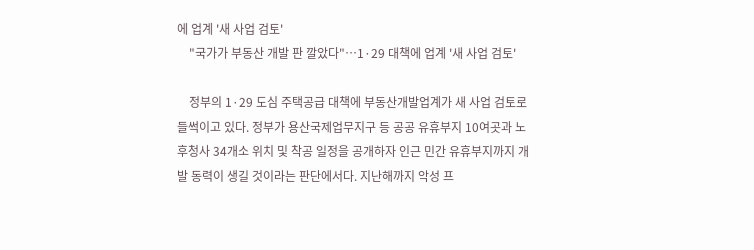에 업계 '새 사업 검토'
    "국가가 부동산 개발 판 깔았다"…1·29 대책에 업계 '새 사업 검토'

    정부의 1·29 도심 주택공급 대책에 부동산개발업계가 새 사업 검토로 들썩이고 있다. 정부가 용산국제업무지구 등 공공 유휴부지 10여곳과 노후청사 34개소 위치 및 착공 일정을 공개하자 인근 민간 유휴부지까지 개발 동력이 생길 것이라는 판단에서다. 지난해까지 악성 프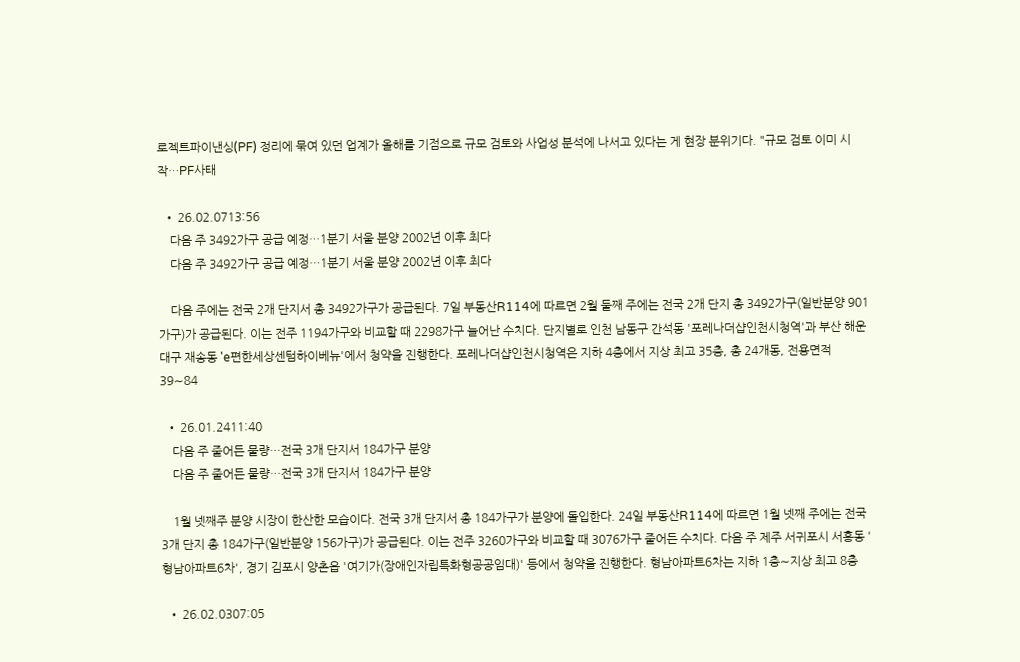로젝트파이낸싱(PF) 정리에 묶여 있던 업계가 올해를 기점으로 규모 검토와 사업성 분석에 나서고 있다는 게 현장 분위기다. "규모 검토 이미 시작…PF사태

  • 26.02.0713:56
    다음 주 3492가구 공급 예정…1분기 서울 분양 2002년 이후 최다
    다음 주 3492가구 공급 예정…1분기 서울 분양 2002년 이후 최다

    다음 주에는 전국 2개 단지서 총 3492가구가 공급된다. 7일 부동산R114에 따르면 2월 둘째 주에는 전국 2개 단지 총 3492가구(일반분양 901가구)가 공급된다. 이는 전주 1194가구와 비교할 때 2298가구 늘어난 수치다. 단지별로 인천 남동구 간석동 '포레나더샵인천시청역'과 부산 해운대구 재송동 'e편한세상센텀하이베뉴'에서 청약을 진행한다. 포레나더샵인천시청역은 지하 4층에서 지상 최고 35층, 총 24개동, 전용면적 39∼84

  • 26.01.2411:40
    다음 주 줄어든 물량…전국 3개 단지서 184가구 분양
    다음 주 줄어든 물량…전국 3개 단지서 184가구 분양

    1월 넷째주 분양 시장이 한산한 모습이다. 전국 3개 단지서 총 184가구가 분양에 돌입한다. 24일 부동산R114에 따르면 1월 넷째 주에는 전국 3개 단지 총 184가구(일반분양 156가구)가 공급된다. 이는 전주 3260가구와 비교할 때 3076가구 줄어든 수치다. 다음 주 제주 서귀포시 서홍동 '형남아파트6차', 경기 김포시 양촌읍 '여기가(장애인자립특화형공공임대)' 등에서 청약을 진행한다. 형남아파트6차는 지하 1층∼지상 최고 8층

  • 26.02.0307:05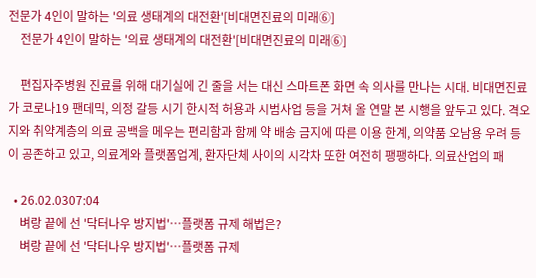전문가 4인이 말하는 '의료 생태계의 대전환'[비대면진료의 미래⑥]
    전문가 4인이 말하는 '의료 생태계의 대전환'[비대면진료의 미래⑥]

    편집자주병원 진료를 위해 대기실에 긴 줄을 서는 대신 스마트폰 화면 속 의사를 만나는 시대. 비대면진료가 코로나19 팬데믹, 의정 갈등 시기 한시적 허용과 시범사업 등을 거쳐 올 연말 본 시행을 앞두고 있다. 격오지와 취약계층의 의료 공백을 메우는 편리함과 함께 약 배송 금지에 따른 이용 한계, 의약품 오남용 우려 등이 공존하고 있고, 의료계와 플랫폼업계, 환자단체 사이의 시각차 또한 여전히 팽팽하다. 의료산업의 패

  • 26.02.0307:04
    벼랑 끝에 선 '닥터나우 방지법'…플랫폼 규제 해법은?
    벼랑 끝에 선 '닥터나우 방지법'…플랫폼 규제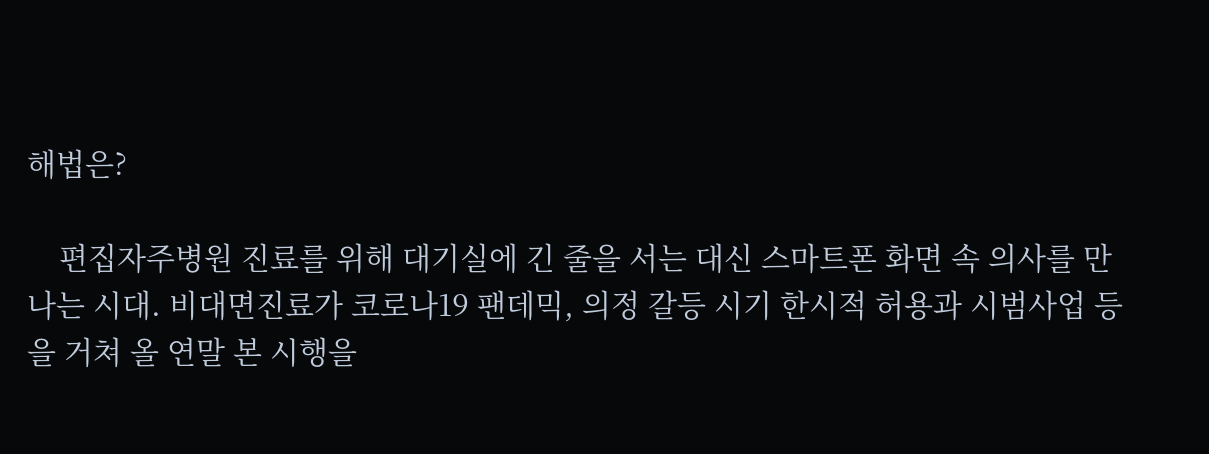해법은?

    편집자주병원 진료를 위해 대기실에 긴 줄을 서는 대신 스마트폰 화면 속 의사를 만나는 시대. 비대면진료가 코로나19 팬데믹, 의정 갈등 시기 한시적 허용과 시범사업 등을 거쳐 올 연말 본 시행을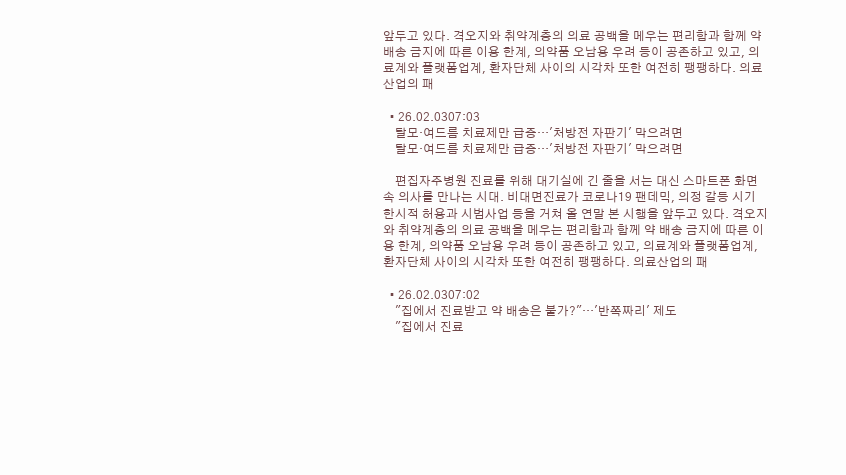앞두고 있다. 격오지와 취약계층의 의료 공백을 메우는 편리함과 함께 약 배송 금지에 따른 이용 한계, 의약품 오남용 우려 등이 공존하고 있고, 의료계와 플랫폼업계, 환자단체 사이의 시각차 또한 여전히 팽팽하다. 의료산업의 패

  • 26.02.0307:03
    탈모·여드름 치료제만 급증…'처방전 자판기' 막으려면
    탈모·여드름 치료제만 급증…'처방전 자판기' 막으려면

    편집자주병원 진료를 위해 대기실에 긴 줄을 서는 대신 스마트폰 화면 속 의사를 만나는 시대. 비대면진료가 코로나19 팬데믹, 의정 갈등 시기 한시적 허용과 시범사업 등을 거쳐 올 연말 본 시행을 앞두고 있다. 격오지와 취약계층의 의료 공백을 메우는 편리함과 함께 약 배송 금지에 따른 이용 한계, 의약품 오남용 우려 등이 공존하고 있고, 의료계와 플랫폼업계, 환자단체 사이의 시각차 또한 여전히 팽팽하다. 의료산업의 패

  • 26.02.0307:02
    "집에서 진료받고 약 배송은 불가?"…'반쪽짜리' 제도
    "집에서 진료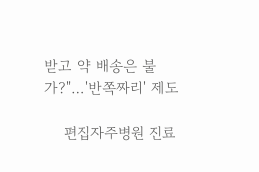받고 약 배송은 불가?"…'반쪽짜리' 제도

    편집자주병원 진료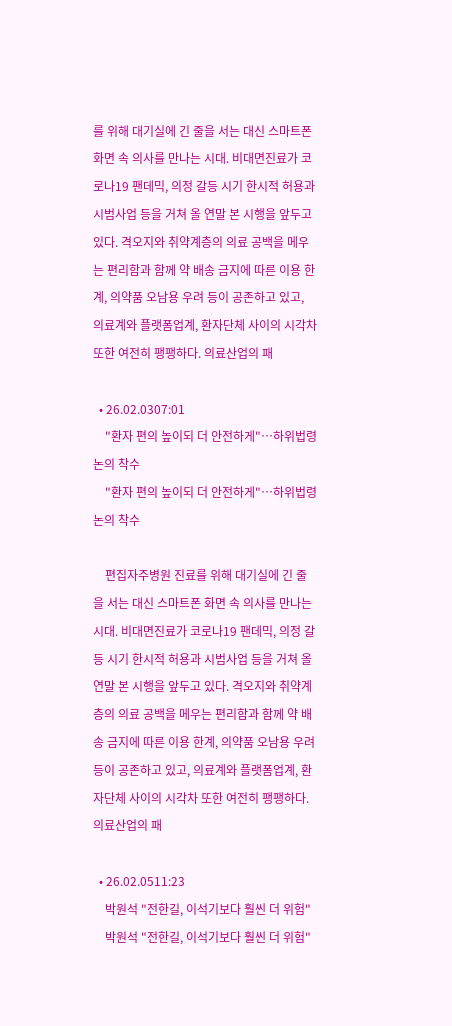를 위해 대기실에 긴 줄을 서는 대신 스마트폰 화면 속 의사를 만나는 시대. 비대면진료가 코로나19 팬데믹, 의정 갈등 시기 한시적 허용과 시범사업 등을 거쳐 올 연말 본 시행을 앞두고 있다. 격오지와 취약계층의 의료 공백을 메우는 편리함과 함께 약 배송 금지에 따른 이용 한계, 의약품 오남용 우려 등이 공존하고 있고, 의료계와 플랫폼업계, 환자단체 사이의 시각차 또한 여전히 팽팽하다. 의료산업의 패

  • 26.02.0307:01
    "환자 편의 높이되 더 안전하게"…하위법령 논의 착수
    "환자 편의 높이되 더 안전하게"…하위법령 논의 착수

    편집자주병원 진료를 위해 대기실에 긴 줄을 서는 대신 스마트폰 화면 속 의사를 만나는 시대. 비대면진료가 코로나19 팬데믹, 의정 갈등 시기 한시적 허용과 시범사업 등을 거쳐 올 연말 본 시행을 앞두고 있다. 격오지와 취약계층의 의료 공백을 메우는 편리함과 함께 약 배송 금지에 따른 이용 한계, 의약품 오남용 우려 등이 공존하고 있고, 의료계와 플랫폼업계, 환자단체 사이의 시각차 또한 여전히 팽팽하다. 의료산업의 패

  • 26.02.0511:23
    박원석 "전한길, 이석기보다 훨씬 더 위험"
    박원석 "전한길, 이석기보다 훨씬 더 위험"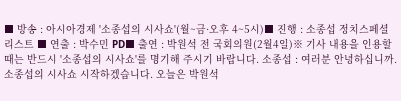■ 방송 : 아시아경제 '소종섭의 시사쇼'(월~금·오후 4~5시)■ 진행 : 소종섭 정치스페셜리스트 ■ 연출 : 박수민 PD■ 출연 : 박원석 전 국회의원(2월4일)※ 기사 내용을 인용할 때는 반드시 '소종섭의 시사쇼'를 명기해 주시기 바랍니다. 소종섭 : 여러분 안녕하십니까. 소종섭의 시사쇼 시작하겠습니다. 오늘은 박원석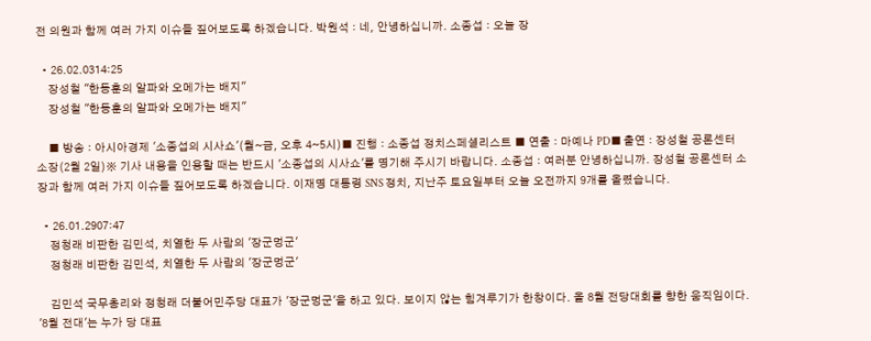전 의원과 함께 여러 가지 이슈들 짚어보도록 하겠습니다. 박원석 : 네, 안녕하십니까. 소종섭 : 오늘 장

  • 26.02.0314:25
    장성철 "한동훈의 알파와 오메가는 배지"
    장성철 "한동훈의 알파와 오메가는 배지"

    ■ 방송 : 아시아경제 '소종섭의 시사쇼'(월~금, 오후 4~5시)■ 진행 : 소종섭 정치스페셜리스트 ■ 연출 : 마예나 PD■ 출연 : 장성철 공론센터 소장(2월 2일)※ 기사 내용을 인용할 때는 반드시 '소종섭의 시사쇼'를 명기해 주시기 바랍니다. 소종섭 : 여러분 안녕하십니까. 장성철 공론센터 소장과 함께 여러 가지 이슈들 짚어보도록 하겠습니다. 이재명 대통령 SNS 정치, 지난주 토요일부터 오늘 오전까지 9개를 올렸습니다.

  • 26.01.2907:47
    정청래 비판한 김민석, 치열한 두 사람의 '장군멍군'
    정청래 비판한 김민석, 치열한 두 사람의 '장군멍군'

    김민석 국무총리와 정청래 더불어민주당 대표가 '장군멍군'을 하고 있다. 보이지 않는 힘겨루기가 한창이다. 올 8월 전당대회를 향한 움직임이다. '8월 전대'는 누가 당 대표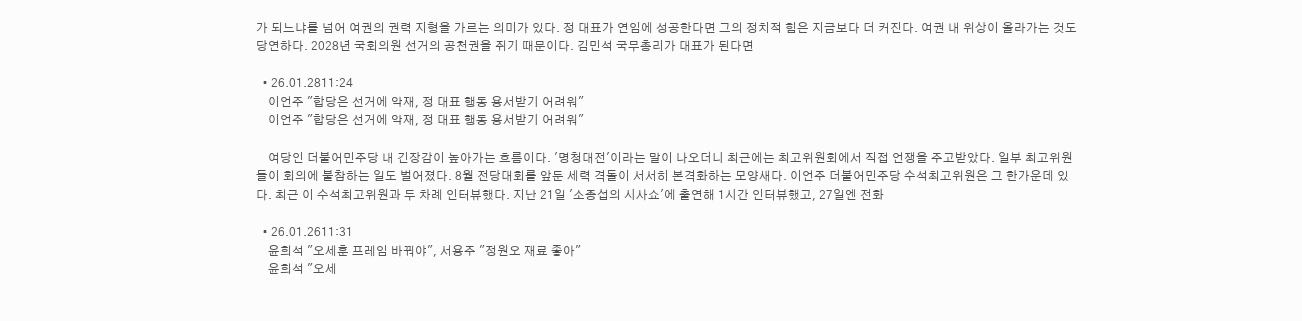가 되느냐를 넘어 여권의 권력 지형을 가르는 의미가 있다. 정 대표가 연임에 성공한다면 그의 정치적 힘은 지금보다 더 커진다. 여권 내 위상이 올라가는 것도 당연하다. 2028년 국회의원 선거의 공천권을 쥐기 때문이다. 김민석 국무총리가 대표가 된다면

  • 26.01.2811:24
    이언주 "합당은 선거에 악재, 정 대표 행동 용서받기 어려워"
    이언주 "합당은 선거에 악재, 정 대표 행동 용서받기 어려워"

    여당인 더불어민주당 내 긴장감이 높아가는 흐름이다. '명청대전'이라는 말이 나오더니 최근에는 최고위원회에서 직접 언쟁을 주고받았다. 일부 최고위원들이 회의에 불참하는 일도 벌어졌다. 8월 전당대회를 앞둔 세력 격돌이 서서히 본격화하는 모양새다. 이언주 더불어민주당 수석최고위원은 그 한가운데 있다. 최근 이 수석최고위원과 두 차례 인터뷰했다. 지난 21일 '소종섭의 시사쇼'에 출연해 1시간 인터뷰했고, 27일엔 전화

  • 26.01.2611:31
    윤희석 "오세훈 프레임 바꿔야", 서용주 "정원오 재료 좋아"
    윤희석 "오세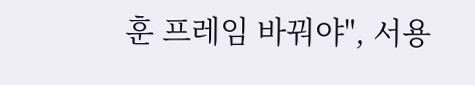훈 프레임 바꿔야", 서용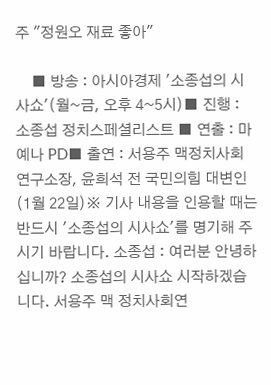주 "정원오 재료 좋아"

    ■ 방송 : 아시아경제 '소종섭의 시사쇼'(월~금, 오후 4~5시)■ 진행 : 소종섭 정치스페셜리스트 ■ 연출 : 마예나 PD■ 출연 : 서용주 맥정치사회연구소장, 윤희석 전 국민의힘 대변인(1월 22일)※ 기사 내용을 인용할 때는 반드시 '소종섭의 시사쇼'를 명기해 주시기 바랍니다. 소종섭 : 여러분 안녕하십니까? 소종섭의 시사쇼 시작하겠습니다. 서용주 맥 정치사회연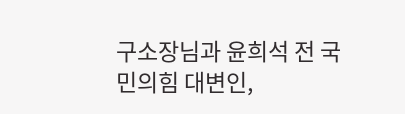구소장님과 윤희석 전 국민의힘 대변인,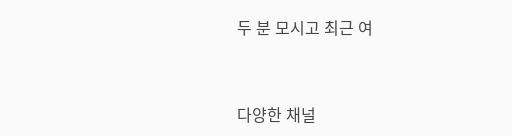두 분 모시고 최근 여


다양한 채널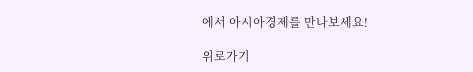에서 아시아경제를 만나보세요!

위로가기